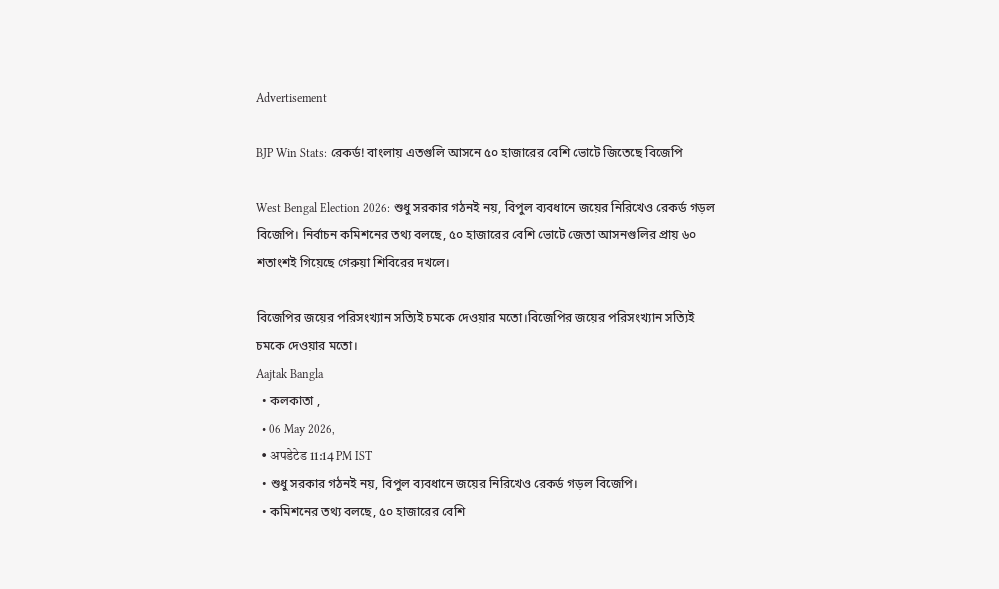Advertisement

BJP Win Stats: রেকর্ড! বাংলায় এতগুলি আসনে ৫০ হাজারের বেশি ভোটে জিতেছে বিজেপি

West Bengal Election 2026: শুধু সরকার গঠনই নয়, বিপুল ব্যবধানে জয়ের নিরিখেও রেকর্ড গড়ল বিজেপি। নির্বাচন কমিশনের তথ্য বলছে, ৫০ হাজারের বেশি ভোটে জেতা আসনগুলির প্রায় ৬০ শতাংশই গিয়েছে গেরুয়া শিবিরের দখলে।

বিজেপির জয়ের পরিসংখ্যান সত্যিই চমকে দেওয়ার মতো।বিজেপির জয়ের পরিসংখ্যান সত্যিই চমকে দেওয়ার মতো।
Aajtak Bangla
  • কলকাতা ,
  • 06 May 2026,
  • अपडेटेड 11:14 PM IST
  • শুধু সরকার গঠনই নয়, বিপুল ব্যবধানে জয়ের নিরিখেও রেকর্ড গড়ল বিজেপি।
  • কমিশনের তথ্য বলছে, ৫০ হাজারের বেশি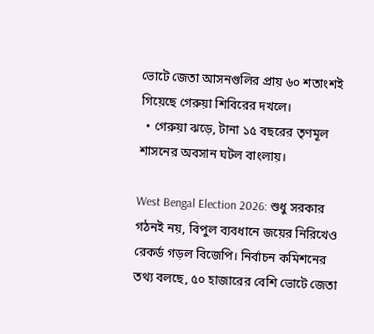ভোটে জেতা আসনগুলির প্রায় ৬০ শতাংশই গিয়েছে গেরুয়া শিবিরের দখলে।
  • গেরুয়া ঝড়ে, টানা ১৫ বছরের তৃণমূল শাসনের অবসান ঘটল বাংলায়।

West Bengal Election 2026: শুধু সরকার গঠনই নয়, বিপুল ব্যবধানে জয়ের নিরিখেও রেকর্ড গড়ল বিজেপি। নির্বাচন কমিশনের তথ্য বলছে, ৫০ হাজারের বেশি ভোটে জেতা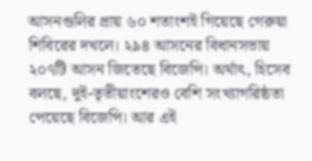আসনগুলির প্রায় ৬০ শতাংশই গিয়েছে গেরুয়া শিবিরের দখলে। ২৯৪ আসনের বিধানসভায় ২০৭টি আসন জিতেছে বিজেপি। অর্থাৎ, হিসেব বলছে, দুই-তৃতীয়াংশেরও বেশি সংখ্যাগরিষ্ঠতা পেয়েছে বিজেপি। আর এই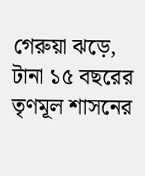গেরুয়া ঝড়ে, টানা ১৫ বছরের তৃণমূল শাসনের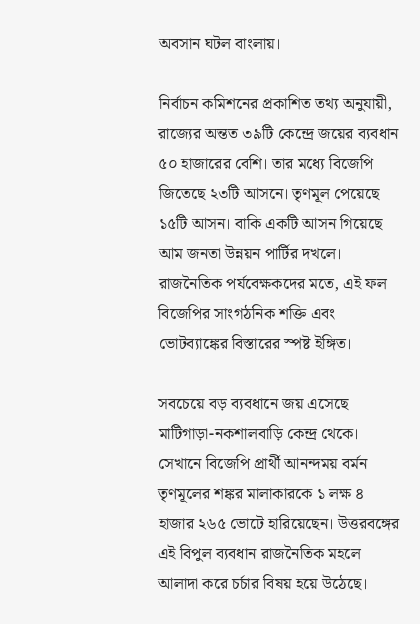অবসান ঘটল বাংলায়।

নির্বাচন কমিশনের প্রকাশিত তথ্য অনুযায়ী, রাজ্যের অন্তত ৩৯টি কেন্দ্রে জয়ের ব্যবধান ৫০ হাজারের বেশি। তার মধ্যে বিজেপি জিতেছে ২৩টি আসনে। তৃণমূল পেয়েছে ১৫টি আসন। বাকি একটি আসন গিয়েছে আম জনতা উন্নয়ন পার্টির দখলে। রাজনৈতিক পর্যবেক্ষকদের মতে, এই ফল বিজেপির সাংগঠনিক শক্তি এবং ভোটব্যাঙ্কের বিস্তারের স্পষ্ট ইঙ্গিত।

সবচেয়ে বড় ব্যবধানে জয় এসেছে মাটিগাড়া-নকশালবাড়ি কেন্দ্র থেকে। সেখানে বিজেপি প্রার্থী আনন্দময় বর্মন তৃণমূলের শঙ্কর মালাকারকে ১ লক্ষ ৪ হাজার ২৬৫ ভোটে হারিয়েছেন। উত্তরবঙ্গের এই বিপুল ব্যবধান রাজনৈতিক মহলে আলাদা করে চর্চার বিষয় হয়ে উঠেছে।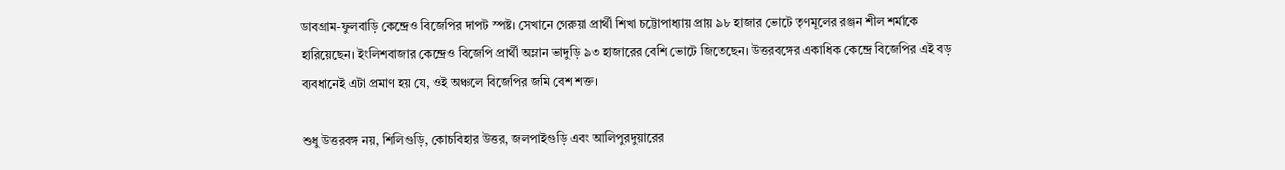ডাবগ্রাম-ফুলবাড়ি কেন্দ্রেও বিজেপির দাপট স্পষ্ট। সেখানে গেরুয়া প্রার্থী শিখা চট্টোপাধ্যায় প্রায় ৯৮ হাজার ভোটে তৃণমূলের রঞ্জন শীল শর্মাকে হারিয়েছেন। ইংলিশবাজার কেন্দ্রেও বিজেপি প্রার্থী অম্লান ভাদুড়ি ৯৩ হাজারের বেশি ভোটে জিতেছেন। উত্তরবঙ্গের একাধিক কেন্দ্রে বিজেপির এই বড় ব্যবধানেই এটা প্রমাণ হয় যে, ওই অঞ্চলে বিজেপির জমি বেশ শক্ত।

শুধু উত্তরবঙ্গ নয়, শিলিগুড়ি, কোচবিহার উত্তর, জলপাইগুড়ি এবং আলিপুরদুয়ারের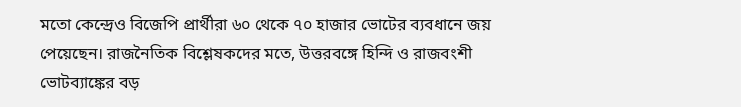মতো কেন্দ্রেও বিজেপি প্রার্থীরা ৬০ থেকে ৭০ হাজার ভোটের ব্যবধানে জয় পেয়েছেন। রাজনৈতিক বিশ্লেষকদের মতে, উত্তরবঙ্গে হিন্দি ও রাজবংশী ভোটব্যাঙ্কের বড়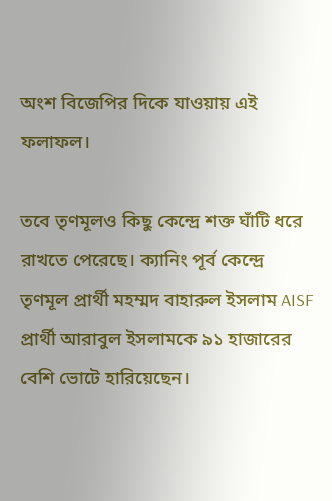অংশ বিজেপির দিকে যাওয়ায় এই ফলাফল।

তবে তৃণমূলও কিছু কেন্দ্রে শক্ত ঘাঁটি ধরে রাখতে পেরেছে। ক্যানিং পূর্ব কেন্দ্রে তৃণমূল প্রার্থী মহম্মদ বাহারুল ইসলাম AISF প্রার্থী আরাবুল ইসলামকে ৯১ হাজারের বেশি ভোটে হারিয়েছেন।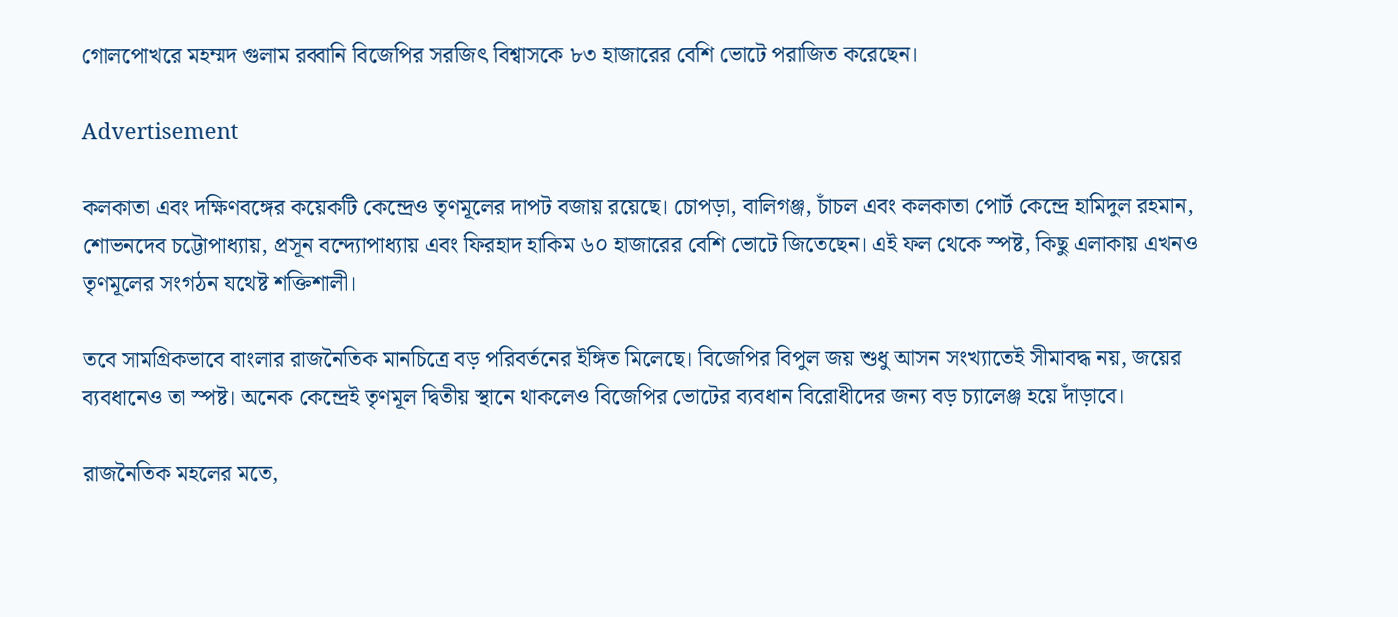গোলপোখরে মহম্মদ গুলাম রব্বানি বিজেপির সরজিৎ বিশ্বাসকে ৮৩ হাজারের বেশি ভোটে পরাজিত করেছেন।

Advertisement

কলকাতা এবং দক্ষিণবঙ্গের কয়েকটি কেন্দ্রেও তৃণমূলের দাপট বজায় রয়েছে। চোপড়া, বালিগঞ্জ, চাঁচল এবং কলকাতা পোর্ট কেন্দ্রে হামিদুল রহমান, শোভনদেব চট্টোপাধ্যায়, প্রসূন বন্দ্যোপাধ্যায় এবং ফিরহাদ হাকিম ৬০ হাজারের বেশি ভোটে জিতেছেন। এই ফল থেকে স্পষ্ট, কিছু এলাকায় এখনও তৃণমূলের সংগঠন যথেষ্ট শক্তিশালী।

তবে সামগ্রিকভাবে বাংলার রাজনৈতিক মানচিত্রে বড় পরিবর্তনের ইঙ্গিত মিলেছে। বিজেপির বিপুল জয় শুধু আসন সংখ্যাতেই সীমাবদ্ধ নয়, জয়ের ব্যবধানেও তা স্পষ্ট। অনেক কেন্দ্রেই তৃণমূল দ্বিতীয় স্থানে থাকলেও বিজেপির ভোটের ব্যবধান বিরোধীদের জন্য বড় চ্যালেঞ্জ হয়ে দাঁড়াবে।

রাজনৈতিক মহলের মতে,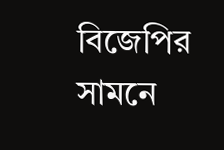বিজেপির সামনে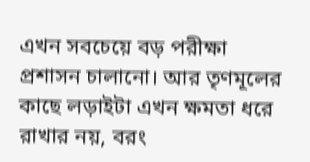এখন সবচেয়ে বড় পরীক্ষা প্রশাসন চালানো। আর তৃণমূলের কাছে লড়াইটা এখন ক্ষমতা ধরে রাখার নয়, বরং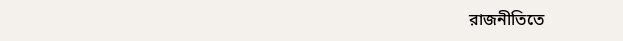রাজনীতিতে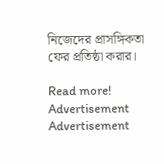নিজেদের প্রাসঙ্গিকতা ফের প্রতিষ্ঠা করার।

Read more!
Advertisement
Advertisement